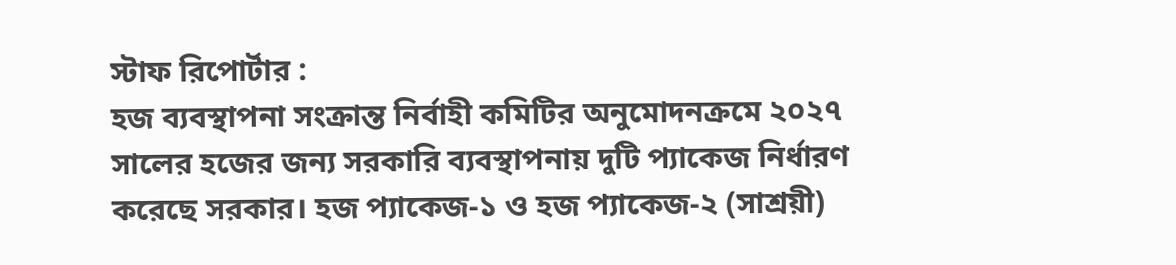স্টাফ রিপোর্টার :
হজ ব্যবস্থাপনা সংক্রান্ত নির্বাহী কমিটির অনুমোদনক্রমে ২০২৭ সালের হজের জন্য সরকারি ব্যবস্থাপনায় দুটি প্যাকেজ নির্ধারণ করেছে সরকার। হজ প্যাকেজ-১ ও হজ প্যাকেজ-২ (সাশ্রয়ী)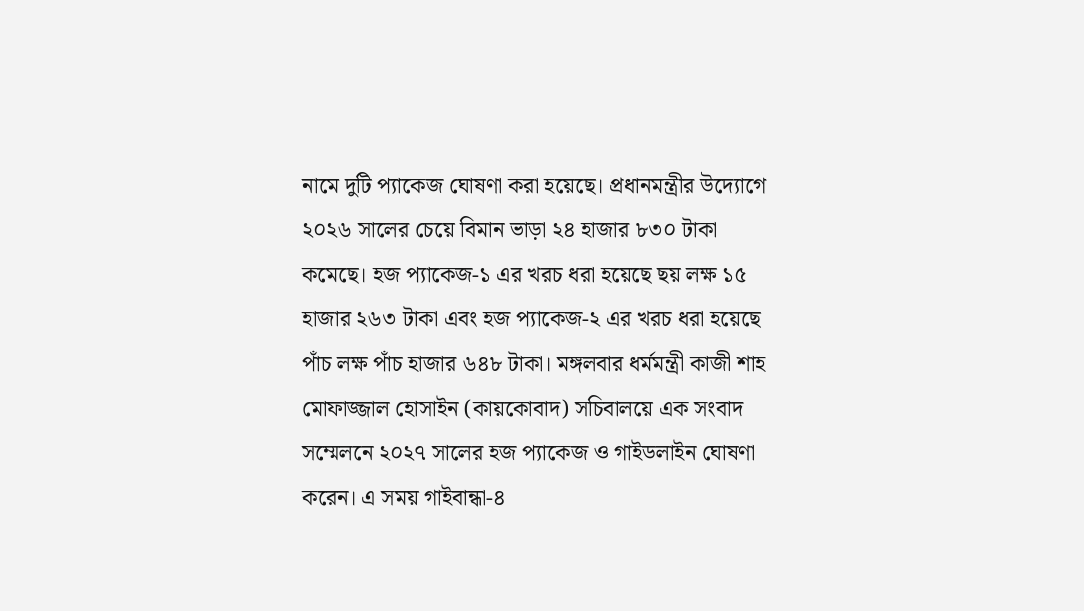নামে দুটি প্যাকেজ ঘোষণা করা হয়েছে। প্রধানমন্ত্রীর উদ্যোগে ২০২৬ সালের চেয়ে বিমান ভাড়া ২৪ হাজার ৮৩০ টাকা কমেছে। হজ প্যাকেজ-১ এর খরচ ধরা হয়েছে ছয় লক্ষ ১৫ হাজার ২৬৩ টাকা এবং হজ প্যাকেজ-২ এর খরচ ধরা হয়েছে পাঁচ লক্ষ পাঁচ হাজার ৬৪৮ টাকা। মঙ্গলবার ধর্মমন্ত্রী কাজী শাহ মোফাজ্জাল হোসাইন (কায়কোবাদ) সচিবালয়ে এক সংবাদ সম্মেলনে ২০২৭ সালের হজ প্যাকেজ ও গাইডলাইন ঘোষণা করেন। এ সময় গাইবান্ধা-৪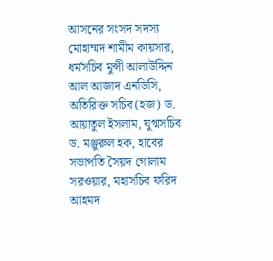আসনের সংসদ সদস্য মোহাম্মদ শামীম কায়সার, ধর্মসচিব মুন্সী আলাউদ্দিন আল আজাদ এনডিসি, অতিরিক্ত সচিব(হজ) ড. আয়াতুল ইসলাম, যুগ্মসচিব ড. মঞ্জুরুল হক, হাবের সভাপতি সৈয়দ গোলাম সরওয়ার, মহাসচিব ফরিদ আহমদ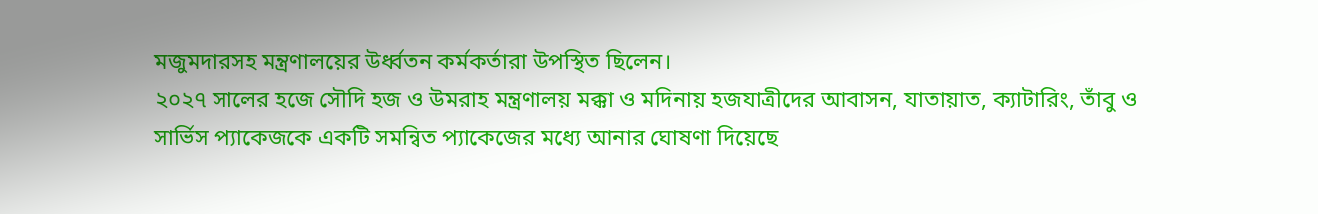মজুমদারসহ মন্ত্রণালয়ের উর্ধ্বতন কর্মকর্তারা উপস্থিত ছিলেন।
২০২৭ সালের হজে সৌদি হজ ও উমরাহ মন্ত্রণালয় মক্কা ও মদিনায় হজযাত্রীদের আবাসন, যাতায়াত, ক্যাটারিং, তাঁবু ও সার্ভিস প্যাকেজকে একটি সমন্বিত প্যাকেজের মধ্যে আনার ঘোষণা দিয়েছে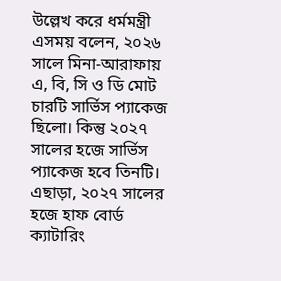উল্লেখ করে ধর্মমন্ত্রী এসময় বলেন, ২০২৬ সালে মিনা-আরাফায় এ, বি, সি ও ডি মোট চারটি সার্ভিস প্যাকেজ ছিলো। কিন্তু ২০২৭ সালের হজে সার্ভিস প্যাকেজ হবে তিনটি। এছাড়া, ২০২৭ সালের হজে হাফ বোর্ড ক্যাটারিং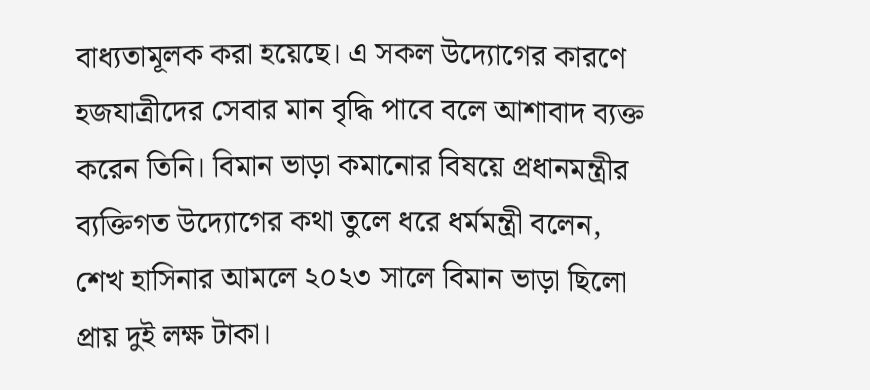বাধ্যতামূলক করা হয়েছে। এ সকল উদ্যোগের কারণে হজযাত্রীদের সেবার মান বৃদ্ধি পাবে বলে আশাবাদ ব্যক্ত করেন তিনি। বিমান ভাড়া কমানোর বিষয়ে প্রধানমন্ত্রীর ব্যক্তিগত উদ্যোগের কথা তুলে ধরে ধর্মমন্ত্রী বলেন, শেখ হাসিনার আমলে ২০২৩ সালে বিমান ভাড়া ছিলো প্রায় দুই লক্ষ টাকা।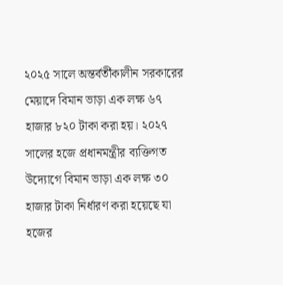২০২৫ সালে অন্তর্বর্তীকালীন সরকারের মেয়াদে বিমান ভাড়া এক লক্ষ ৬৭ হাজার ৮২০ টাকা করা হয়। ২০২৭ সালের হজে প্রধানমন্ত্রীর ব্যক্তিগত উদ্যোগে বিমান ভাড়া এক লক্ষ ৩০ হাজার টাকা নির্ধারণ করা হয়েছে যা হজের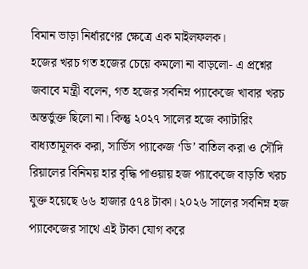বিমান ভাড়া নির্ধারণের ক্ষেত্রে এক মাইলফলক।
হজের খরচ গত হজের চেয়ে কমলো না বাড়লো- এ প্রশ্নের জবাবে মন্ত্রী বলেন, গত হজের সর্বনিম্ন প্যাকেজে খাবার খরচ অন্তর্ভুক্ত ছিলো না। কিন্তু ২০২৭ সালের হজে ক্যাটারিং বাধ্যতামূলক করা, সার্ভিস প্যাকেজ ‘ডি’ বাতিল করা ও সৌদি রিয়ালের বিনিময় হার বৃদ্ধি পাওয়ায় হজ প্যাকেজে বাড়তি খরচ যুক্ত হয়েছে ৬৬ হাজার ৫৭৪ টাকা। ২০২৬ সালের সর্বনিম্ন হজ প্যাকেজের সাথে এই টাকা যোগ করে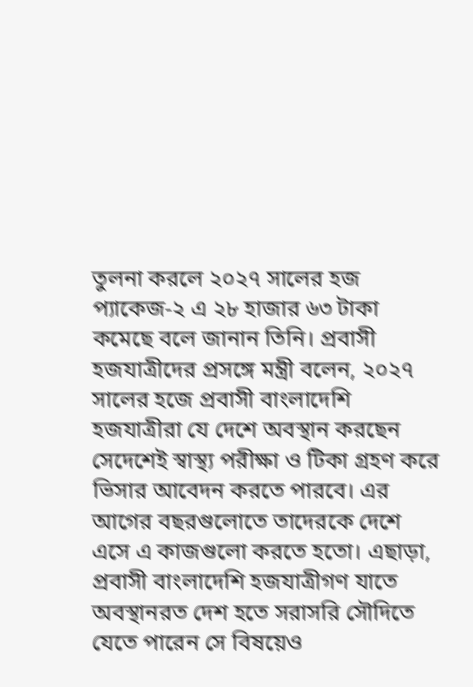তুলনা করলে ২০২৭ সালের হজ প্যাকেজ-২ এ ২৮ হাজার ৬৩ টাকা কমেছে বলে জানান তিনি। প্রবাসী হজযাত্রীদের প্রসঙ্গে মন্ত্রী বলেন, ২০২৭ সালের হজে প্রবাসী বাংলাদেশি হজযাত্রীরা যে দেশে অবস্থান করছেন সেদেশেই স্বাস্থ্য পরীক্ষা ও টিকা গ্রহণ করে ভিসার আবেদন করতে পারবে। এর আগের বছরগুলোতে তাদেরকে দেশে এসে এ কাজগুলো করতে হতো। এছাড়া, প্রবাসী বাংলাদেশি হজযাত্রীগণ যাতে অবস্থানরত দেশ হতে সরাসরি সৌদিতে যেতে পারেন সে বিষয়েও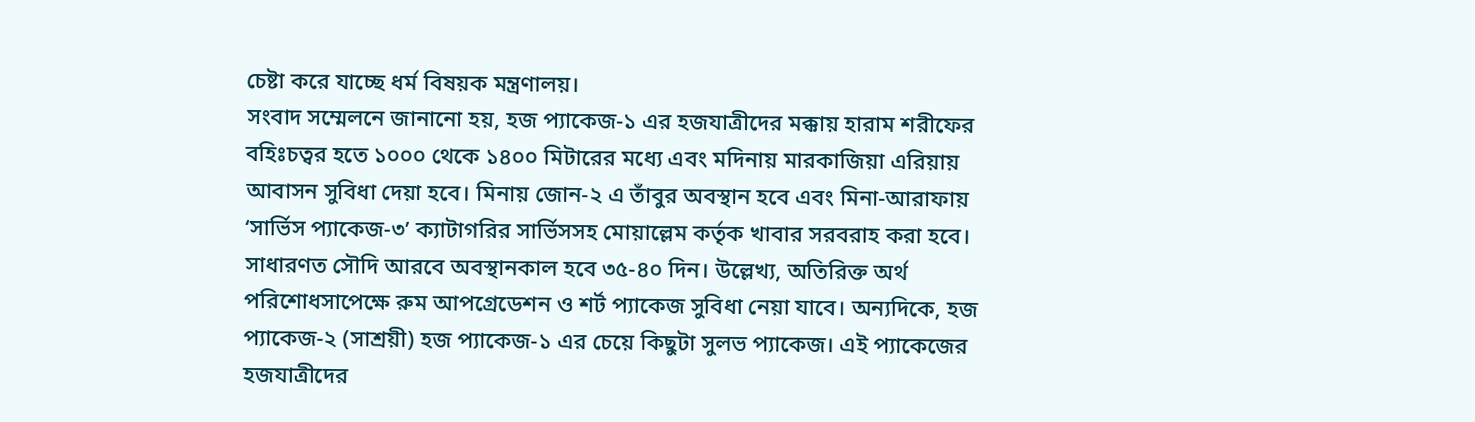চেষ্টা করে যাচ্ছে ধর্ম বিষয়ক মন্ত্রণালয়।
সংবাদ সম্মেলনে জানানো হয়, হজ প্যাকেজ-১ এর হজযাত্রীদের মক্কায় হারাম শরীফের বহিঃচত্বর হতে ১০০০ থেকে ১৪০০ মিটারের মধ্যে এবং মদিনায় মারকাজিয়া এরিয়ায় আবাসন সুবিধা দেয়া হবে। মিনায় জোন-২ এ তাঁবুর অবস্থান হবে এবং মিনা-আরাফায় ‘সার্ভিস প্যাকেজ-৩’ ক্যাটাগরির সার্ভিসসহ মোয়াল্লেম কর্তৃক খাবার সরবরাহ করা হবে। সাধারণত সৌদি আরবে অবস্থানকাল হবে ৩৫-৪০ দিন। উল্লেখ্য, অতিরিক্ত অর্থ পরিশোধসাপেক্ষে রুম আপগ্রেডেশন ও শর্ট প্যাকেজ সুবিধা নেয়া যাবে। অন্যদিকে, হজ প্যাকেজ-২ (সাশ্রয়ী) হজ প্যাকেজ-১ এর চেয়ে কিছুটা সুলভ প্যাকেজ। এই প্যাকেজের হজযাত্রীদের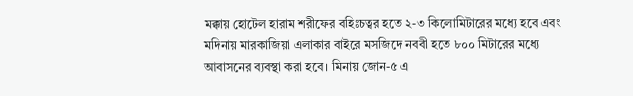মক্কায় হোটেল হারাম শরীফের বহিঃচত্বর হতে ২-৩ কিলোমিটারের মধ্যে হবে এবং মদিনায় মারকাজিয়া এলাকার বাইরে মসজিদে নববী হতে ৮০০ মিটারের মধ্যে আবাসনের ব্যবস্থা করা হবে। মিনায় জোন-৫ এ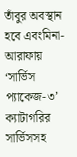তাঁবুর অবস্থান হবে এবংমিনা-আরাফায় ‘সার্ভিস প্যাকেজ-৩’ ক্যাটাগরির সার্ভিসসহ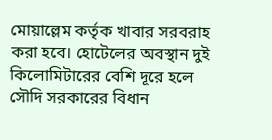মোয়াল্লেম কর্তৃক খাবার সরবরাহ করা হবে। হোটেলের অবস্থান দুই কিলোমিটারের বেশি দূরে হলে সৌদি সরকারের বিধান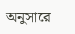অনুসারে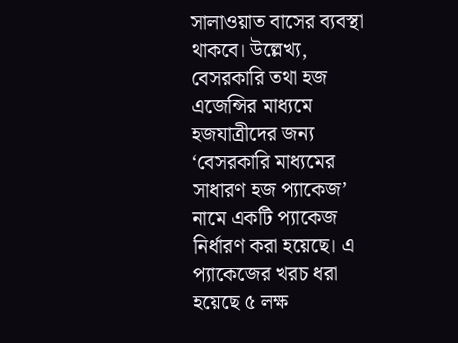সালাওয়াত বাসের ব্যবস্থা থাকবে। উল্লেখ্য, বেসরকারি তথা হজ এজেন্সির মাধ্যমে হজযাত্রীদের জন্য ‘বেসরকারি মাধ্যমের সাধারণ হজ প্যাকেজ’ নামে একটি প্যাকেজ নির্ধারণ করা হয়েছে। এ প্যাকেজের খরচ ধরা হয়েছে ৫ লক্ষ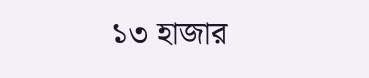১৩ হাজার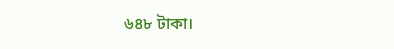৬৪৮ টাকা।